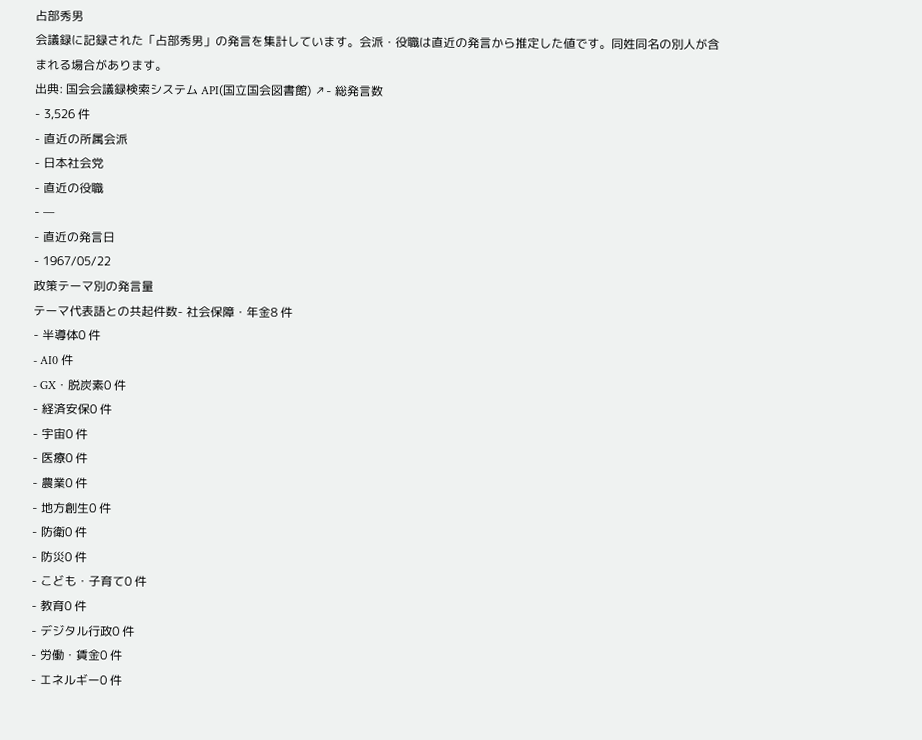占部秀男
会議録に記録された「占部秀男」の発言を集計しています。会派・役職は直近の発言から推定した値です。同姓同名の別人が含まれる場合があります。
出典: 国会会議録検索システム API(国立国会図書館) ↗- 総発言数
- 3,526 件
- 直近の所属会派
- 日本社会党
- 直近の役職
- —
- 直近の発言日
- 1967/05/22
政策テーマ別の発言量
テーマ代表語との共起件数- 社会保障・年金8 件
- 半導体0 件
- AI0 件
- GX・脱炭素0 件
- 経済安保0 件
- 宇宙0 件
- 医療0 件
- 農業0 件
- 地方創生0 件
- 防衛0 件
- 防災0 件
- こども・子育て0 件
- 教育0 件
- デジタル行政0 件
- 労働・賃金0 件
- エネルギー0 件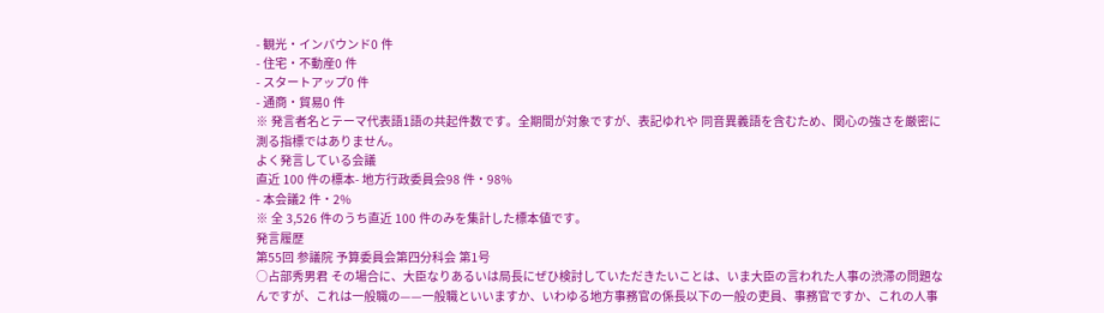- 観光・インバウンド0 件
- 住宅・不動産0 件
- スタートアップ0 件
- 通商・貿易0 件
※ 発言者名とテーマ代表語1語の共起件数です。全期間が対象ですが、表記ゆれや 同音異義語を含むため、関心の強さを厳密に測る指標ではありません。
よく発言している会議
直近 100 件の標本- 地方行政委員会98 件・98%
- 本会議2 件・2%
※ 全 3,526 件のうち直近 100 件のみを集計した標本値です。
発言履歴
第55回 参議院 予算委員会第四分科会 第1号
○占部秀男君 その場合に、大臣なりあるいは局長にぜひ検討していただきたいことは、いま大臣の言われた人事の渋滞の問題なんですが、これは一般職の——一般職といいますか、いわゆる地方事務官の係長以下の一般の吏員、事務官ですか、これの人事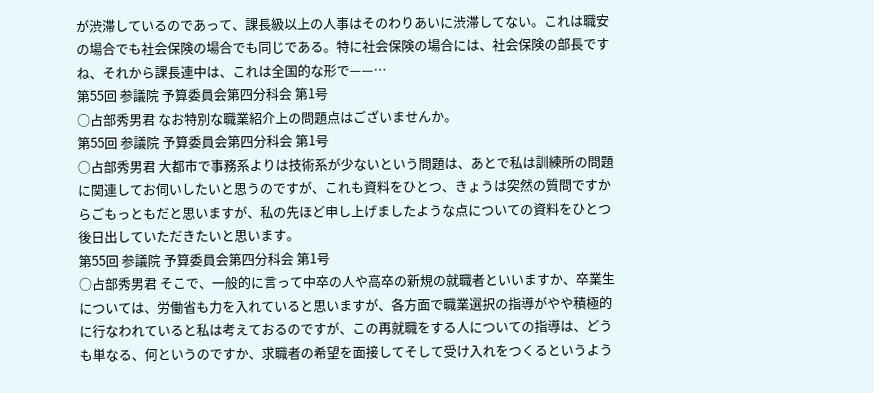が渋滞しているのであって、課長級以上の人事はそのわりあいに渋滞してない。これは職安の場合でも社会保険の場合でも同じである。特に社会保険の場合には、社会保険の部長ですね、それから課長連中は、これは全国的な形で——…
第55回 参議院 予算委員会第四分科会 第1号
○占部秀男君 なお特別な職業紹介上の問題点はございませんか。
第55回 参議院 予算委員会第四分科会 第1号
○占部秀男君 大都市で事務系よりは技術系が少ないという問題は、あとで私は訓練所の問題に関連してお伺いしたいと思うのですが、これも資料をひとつ、きょうは突然の質問ですからごもっともだと思いますが、私の先ほど申し上げましたような点についての資料をひとつ後日出していただきたいと思います。
第55回 参議院 予算委員会第四分科会 第1号
○占部秀男君 そこで、一般的に言って中卒の人や高卒の新規の就職者といいますか、卒業生については、労働省も力を入れていると思いますが、各方面で職業選択の指導がやや積極的に行なわれていると私は考えておるのですが、この再就職をする人についての指導は、どうも単なる、何というのですか、求職者の希望を面接してそして受け入れをつくるというよう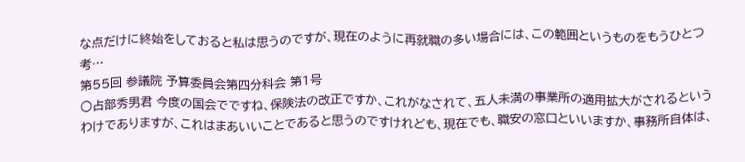な点だけに終始をしておると私は思うのですが、現在のように再就職の多い場合には、この範囲というものをもうひとつ考…
第55回 参議院 予算委員会第四分科会 第1号
○占部秀男君 今度の国会でですね、保険法の改正ですか、これがなされて、五人未満の事業所の適用拡大がされるというわけでありますが、これはまあいいことであると思うのですけれども、現在でも、職安の窓口といいますか、事務所自体は、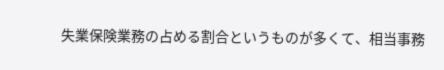失業保険業務の占める割合というものが多くて、相当事務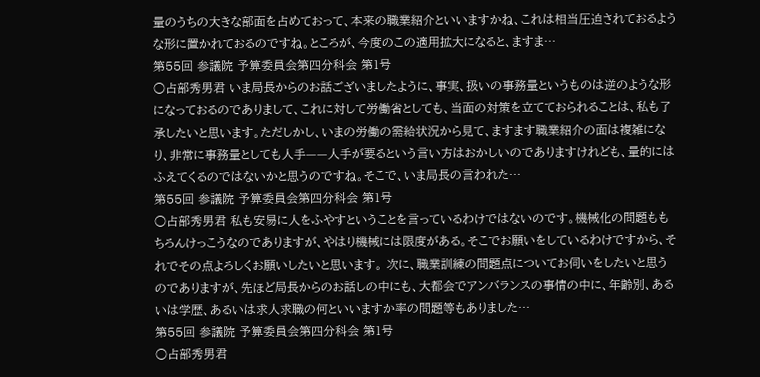量のうちの大きな部面を占めておって、本来の職業紹介といいますかね、これは相当圧迫されておるような形に置かれておるのですね。ところが、今度のこの適用拡大になると、ますま…
第55回 参議院 予算委員会第四分科会 第1号
○占部秀男君 いま局長からのお話ございましたように、事実、扱いの事務量というものは逆のような形になっておるのでありまして、これに対して労働省としても、当面の対策を立てておられることは、私も了承したいと思います。ただしかし、いまの労働の需給状況から見て、ますます職業紹介の面は複雑になり、非常に事務量としても人手——人手が要るという言い方はおかしいのでありますけれども、量的にはふえてくるのではないかと思うのですね。そこで、いま局長の言われた…
第55回 参議院 予算委員会第四分科会 第1号
○占部秀男君 私も安易に人をふやすということを言っているわけではないのです。機械化の問題ももちろんけっこうなのでありますが、やはり機械には限度がある。そこでお願いをしているわけですから、それでその点よろしくお願いしたいと思います。 次に、職業訓練の問題点についてお伺いをしたいと思うのでありますが、先ほど局長からのお話しの中にも、大都会でアンバランスの事情の中に、年齢別、あるいは学歴、あるいは求人求職の何といいますか率の問題等もありました…
第55回 参議院 予算委員会第四分科会 第1号
○占部秀男君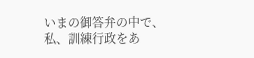いまの御答弁の中で、私、訓練行政をあ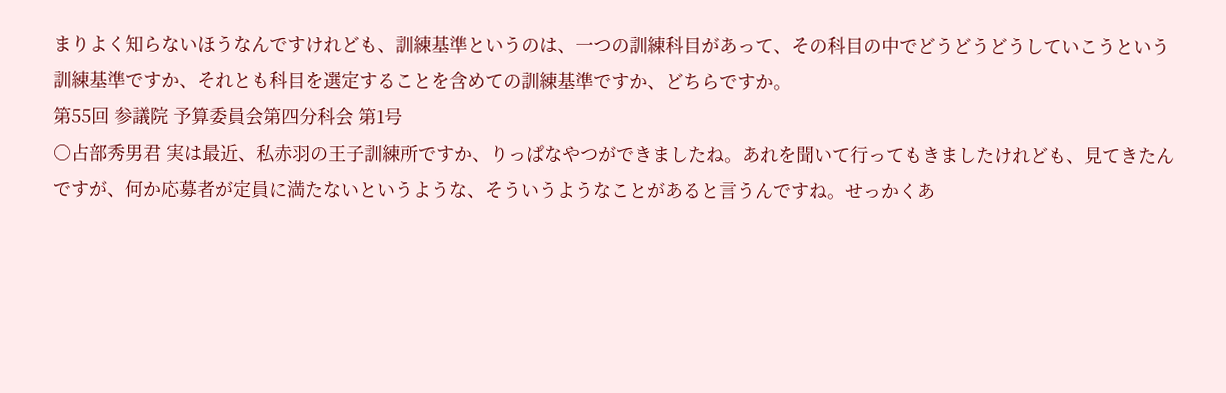まりよく知らないほうなんですけれども、訓練基準というのは、一つの訓練科目があって、その科目の中でどうどうどうしていこうという訓練基準ですか、それとも科目を選定することを含めての訓練基準ですか、どちらですか。
第55回 参議院 予算委員会第四分科会 第1号
○占部秀男君 実は最近、私赤羽の王子訓練所ですか、りっぱなやつができましたね。あれを聞いて行ってもきましたけれども、見てきたんですが、何か応募者が定員に満たないというような、そういうようなことがあると言うんですね。せっかくあ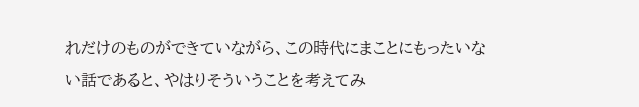れだけのものができていながら、この時代にまことにもったいない話であると、やはりそういうことを考えてみ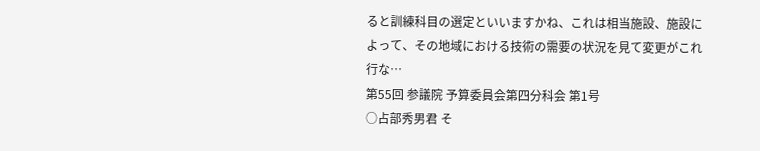ると訓練科目の選定といいますかね、これは相当施設、施設によって、その地域における技術の需要の状況を見て変更がこれ行な…
第55回 参議院 予算委員会第四分科会 第1号
○占部秀男君 そ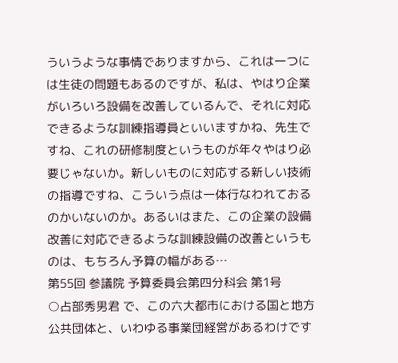ういうような事情でありますから、これは一つには生徒の問題もあるのですが、私は、やはり企業がいろいろ設備を改善しているんで、それに対応できるような訓練指導員といいますかね、先生ですね、これの研修制度というものが年々やはり必要じゃないか。新しいものに対応する新しい技術の指導ですね、こういう点は一体行なわれておるのかいないのか。あるいはまた、この企業の設備改善に対応できるような訓練設備の改善というものは、もちろん予算の幅がある…
第55回 参議院 予算委員会第四分科会 第1号
○占部秀男君 で、この六大都市における国と地方公共団体と、いわゆる事業団経営があるわけです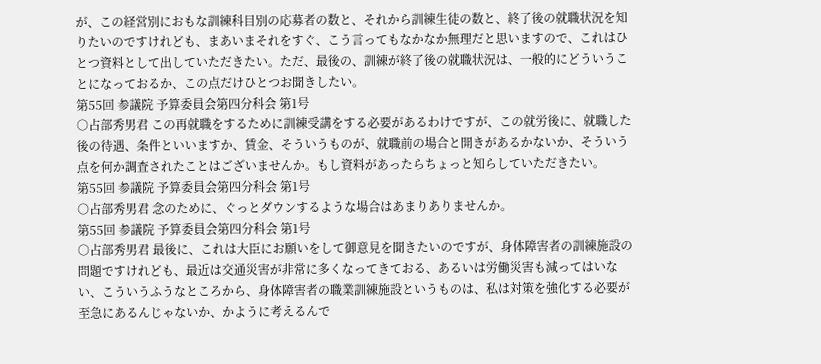が、この経営別におもな訓練科目別の応募者の数と、それから訓練生徒の数と、終了後の就職状況を知りたいのですけれども、まあいまそれをすぐ、こう言ってもなかなか無理だと思いますので、これはひとつ資料として出していただきたい。ただ、最後の、訓練が終了後の就職状況は、一般的にどういうことになっておるか、この点だけひとつお聞きしたい。
第55回 参議院 予算委員会第四分科会 第1号
○占部秀男君 この再就職をするために訓練受講をする必要があるわけですが、この就労後に、就職した後の待遇、条件といいますか、賃金、そういうものが、就職前の場合と開きがあるかないか、そういう点を何か調査されたことはございませんか。もし資料があったらちょっと知らしていただきたい。
第55回 参議院 予算委員会第四分科会 第1号
○占部秀男君 念のために、ぐっとダウンするような場合はあまりありませんか。
第55回 参議院 予算委員会第四分科会 第1号
○占部秀男君 最後に、これは大臣にお願いをして御意見を聞きたいのですが、身体障害者の訓練施設の問題ですけれども、最近は交通災害が非常に多くなってきておる、あるいは労働災害も減ってはいない、こういうふうなところから、身体障害者の職業訓練施設というものは、私は対策を強化する必要が至急にあるんじゃないか、かように考えるんで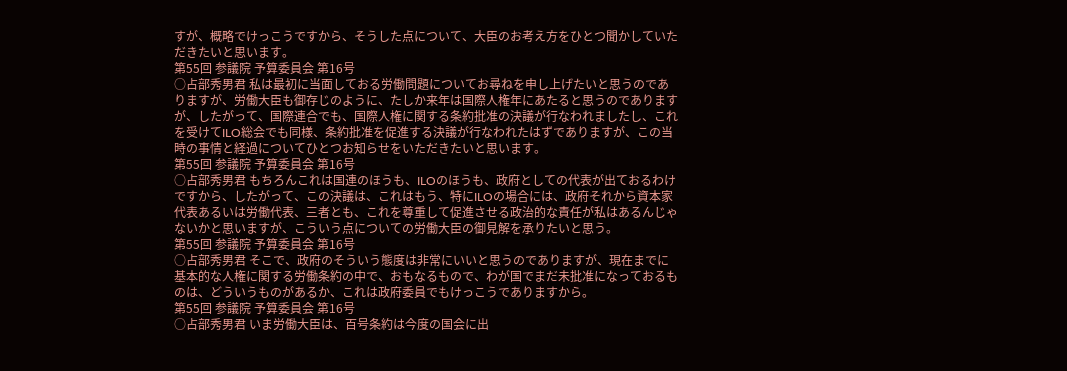すが、概略でけっこうですから、そうした点について、大臣のお考え方をひとつ聞かしていただきたいと思います。
第55回 参議院 予算委員会 第16号
○占部秀男君 私は最初に当面しておる労働問題についてお尋ねを申し上げたいと思うのでありますが、労働大臣も御存じのように、たしか来年は国際人権年にあたると思うのでありますが、したがって、国際連合でも、国際人権に関する条約批准の決議が行なわれましたし、これを受けてILO総会でも同様、条約批准を促進する決議が行なわれたはずでありますが、この当時の事情と経過についてひとつお知らせをいただきたいと思います。
第55回 参議院 予算委員会 第16号
○占部秀男君 もちろんこれは国連のほうも、ILOのほうも、政府としての代表が出ておるわけですから、したがって、この決議は、これはもう、特にILOの場合には、政府それから資本家代表あるいは労働代表、三者とも、これを尊重して促進させる政治的な責任が私はあるんじゃないかと思いますが、こういう点についての労働大臣の御見解を承りたいと思う。
第55回 参議院 予算委員会 第16号
○占部秀男君 そこで、政府のそういう態度は非常にいいと思うのでありますが、現在までに基本的な人権に関する労働条約の中で、おもなるもので、わが国でまだ未批准になっておるものは、どういうものがあるか、これは政府委員でもけっこうでありますから。
第55回 参議院 予算委員会 第16号
○占部秀男君 いま労働大臣は、百号条約は今度の国会に出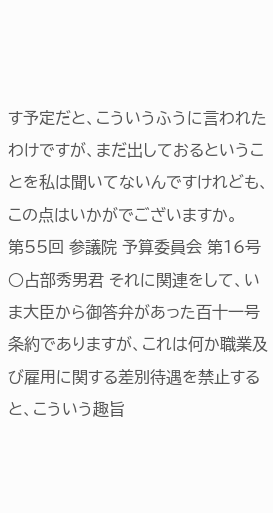す予定だと、こういうふうに言われたわけですが、まだ出しておるということを私は聞いてないんですけれども、この点はいかがでございますか。
第55回 参議院 予算委員会 第16号
○占部秀男君 それに関連をして、いま大臣から御答弁があった百十一号条約でありますが、これは何か職業及び雇用に関する差別待遇を禁止すると、こういう趣旨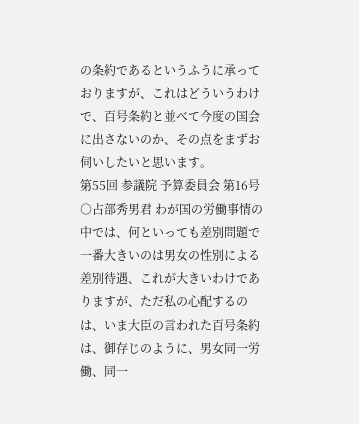の条約であるというふうに承っておりますが、これはどういうわけで、百号条約と並べて今度の国会に出さないのか、その点をまずお伺いしたいと思います。
第55回 参議院 予算委員会 第16号
○占部秀男君 わが国の労働事情の中では、何といっても差別問題で一番大きいのは男女の性別による差別待遇、これが大きいわけでありますが、ただ私の心配するのは、いま大臣の言われた百号条約は、御存じのように、男女同一労働、同一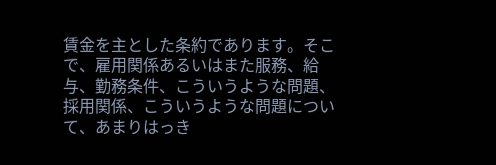賃金を主とした条約であります。そこで、雇用関係あるいはまた服務、給与、勤務条件、こういうような問題、採用関係、こういうような問題について、あまりはっき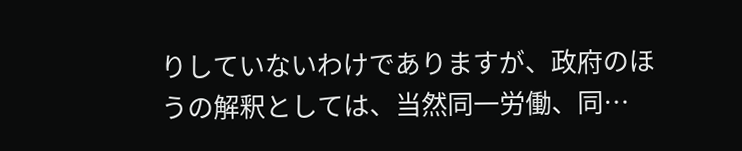りしていないわけでありますが、政府のほうの解釈としては、当然同一労働、同…